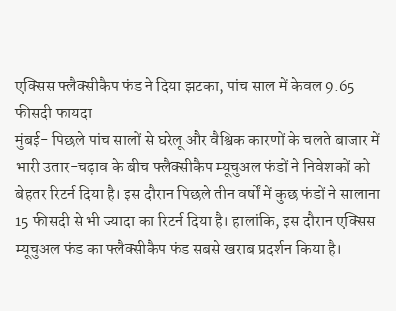एक्सिस फ्लैक्सीकैप फंड ने दिया झटका, पांच साल में केवल 9.65 फीसदी फायदा
मुंबई- पिछले पांच सालों से घरेलू और वैश्विक कारणों के चलते बाजार में भारी उतार-चढ़ाव के बीच फ्लैक्सीकैप म्यूचुअल फंडों ने निवेशकों को बेहतर रिटर्न दिया है। इस दौरान पिछले तीन वर्षों में कुछ फंडों ने सालाना 15 फीसदी से भी ज्यादा का रिटर्न दिया है। हालांकि, इस दौरान एक्सिस म्यूचुअल फंड का फ्लैक्सीकैप फंड सबसे खराब प्रदर्शन किया है।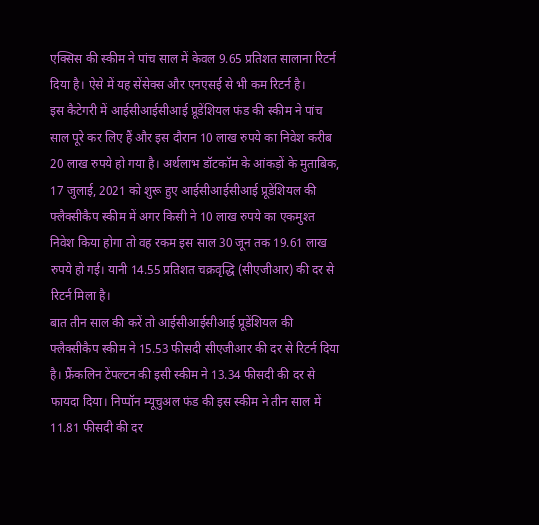एक्सिस की स्कीम ने पांच साल में केवल 9.65 प्रतिशत सालाना रिटर्न दिया है। ऐसे में यह सेंसेक्स और एनएसई से भी कम रिटर्न है।
इस कैटेगरी में आईसीआईसीआई प्रूडेंशियल फंड की स्कीम ने पांच साल पूरे कर लिए हैं और इस दौरान 10 लाख रुपये का निवेश करीब 20 लाख रुपये हो गया है। अर्थलाभ डॉटकॉम के आंकड़ों के मुताबिक, 17 जुलाई, 2021 को शुरू हुए आईसीआईसीआई प्रूडेंशियल की फ्लैक्सीकैप स्कीम में अगर किसी ने 10 लाख रुपये का एकमुश्त निवेश किया होगा तो वह रकम इस साल 30 जून तक 19.61 लाख रुपये हो गई। यानी 14.55 प्रतिशत चक्रवृद्धि (सीएजीआर) की दर से रिटर्न मिला है।
बात तीन साल की करें तो आईसीआईसीआई प्रूडेंशियल की फ्लैक्सीकैप स्कीम ने 15.53 फीसदी सीएजीआर की दर से रिटर्न दिया है। फ्रैंकलिन टेंपल्टन की इसी स्कीम ने 13.34 फीसदी की दर से फायदा दिया। निप्पॉन म्यूचुअल फंड की इस स्कीम ने तीन साल में 11.81 फीसदी की दर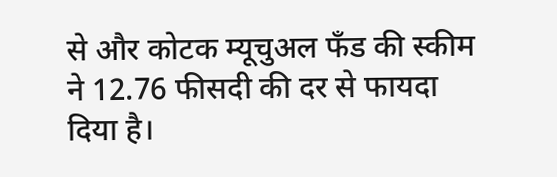से और कोटक म्यूचुअल फँड की स्कीम ने 12.76 फीसदी की दर से फायदा दिया है।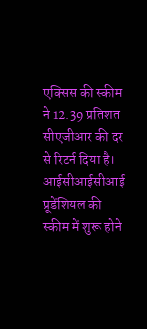एक्सिस की स्कीम ने 12.39 प्रतिशत सीएजीआर की दर से रिटर्न दिया है।
आईसीआईसीआई प्रूडेंशियल की स्कीम में शुरू होने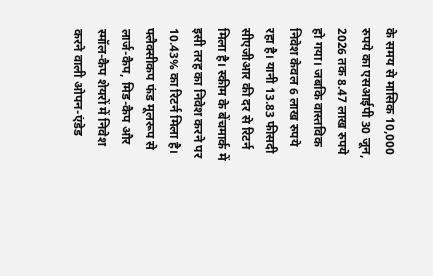के समय से मासिक 10,000 रुपये का एसआईपी 30 जून, 2026 तक 8.47 लाख रुपये हो गया। जबकि वास्तविक निवेश केवल 6 लाख रुपये रहा है। यानी 13.83 फीसदी सीएजीआर की दर से रिटर्न मिला है। स्कीम के बेंचमार्क में इसी तरह का निवेश करने पर 10.43% का रिटर्न मिला है।
फ्लैक्सीकप फंड मूलरूप से लार्ज-कैप, मिड-कैप और स्मॉल-कैप शेयरों में निवेश करने वाली ओपन-एंडेड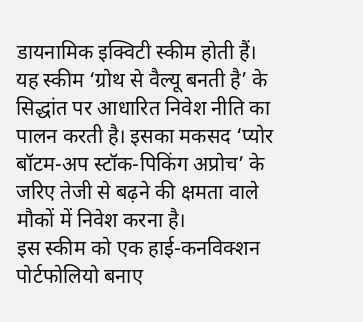डायनामिक इक्विटी स्कीम होती हैं। यह स्कीम ‘ग्रोथ से वैल्यू बनती है’ के सिद्धांत पर आधारित निवेश नीति का पालन करती है। इसका मकसद ‘प्योर बॉटम-अप स्टॉक-पिकिंग अप्रोच’ के जरिए तेजी से बढ़ने की क्षमता वाले मौकों में निवेश करना है।
इस स्कीम को एक हाई-कनविक्शन पोर्टफोलियो बनाए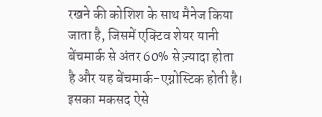रखने की कोशिश के साथ मैनेज किया जाता है, जिसमें एक्टिव शेयर यानी बेंचमार्क से अंतर 60% से ज़्यादा होता है और यह बेंचमार्क-एग्नोस्टिक होती है। इसका मकसद ऐसे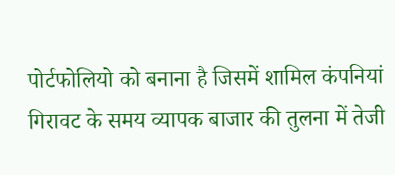पोर्टफोलियो को बनाना है जिसमें शामिल कंपनियां गिरावट के समय व्यापक बाजार की तुलना में तेजी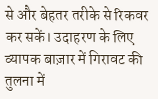से और बेहतर तरीके से रिकवर कर सकें। उदाहरण के लिए व्यापक बाज़ार में गिरावट की तुलना में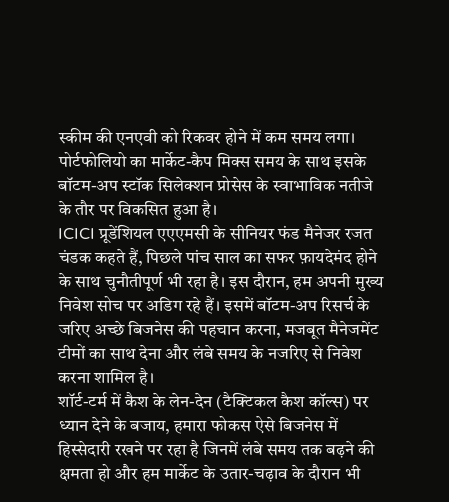स्कीम की एनएवी को रिकवर होने में कम समय लगा। पोर्टफोलियो का मार्केट-कैप मिक्स समय के साथ इसके बॉटम-अप स्टॉक सिलेक्शन प्रोसेस के स्वाभाविक नतीजे के तौर पर विकसित हुआ है।
ICICI प्रूडेंशियल एएएमसी के सीनियर फंड मैनेजर रजत चंडक कहते हैं, पिछले पांच साल का सफर फ़ायदेमंद होने के साथ चुनौतीपूर्ण भी रहा है। इस दौरान, हम अपनी मुख्य निवेश सोच पर अडिग रहे हैं। इसमें बॉटम-अप रिसर्च के जरिए अच्छे बिजनेस की पहचान करना, मजबूत मैनेजमेंट टीमों का साथ देना और लंबे समय के नजरिए से निवेश करना शामिल है।
शॉर्ट-टर्म में कैश के लेन-देन (टैक्टिकल कैश कॉल्स) पर ध्यान देने के बजाय, हमारा फोकस ऐसे बिजनेस में हिस्सेदारी रखने पर रहा है जिनमें लंबे समय तक बढ़ने की क्षमता हो और हम मार्केट के उतार-चढ़ाव के दौरान भी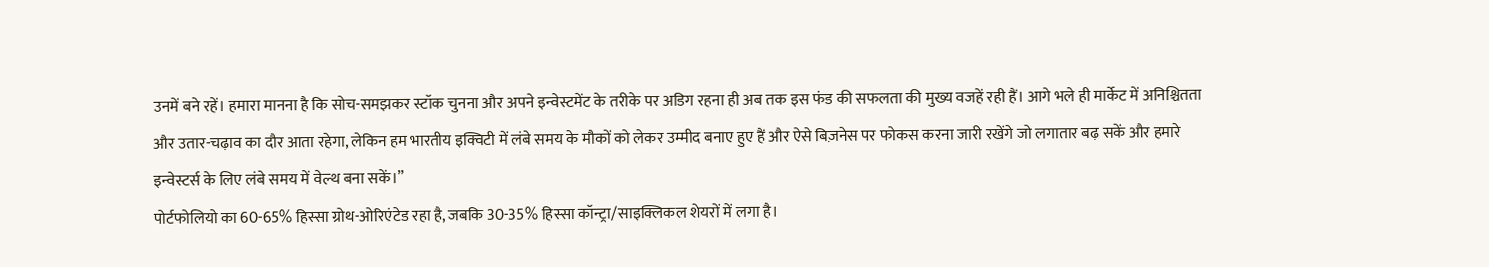उनमें बने रहें। हमारा मानना है कि सोच-समझकर स्टॉक चुनना और अपने इन्वेस्टमेंट के तरीके पर अडिग रहना ही अब तक इस फंड की सफलता की मुख्य वजहें रही हैं। आगे भले ही मार्केट में अनिश्चितता और उतार-चढ़ाव का दौर आता रहेगा, लेकिन हम भारतीय इक्विटी में लंबे समय के मौकों को लेकर उम्मीद बनाए हुए हैं और ऐसे बिज़नेस पर फोकस करना जारी रखेंगे जो लगातार बढ़ सकें और हमारे इन्वेस्टर्स के लिए लंबे समय में वेल्थ बना सकें।”
पोर्टफोलियो का 60-65% हिस्सा ग्रोथ-ओरिएंटेड रहा है, जबकि 30-35% हिस्सा कॉन्ट्रा/साइक्लिकल शेयरों में लगा है।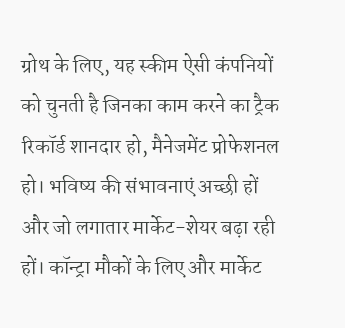ग्रोथ के लिए, यह स्कीम ऐसी कंपनियों को चुनती है जिनका काम करने का ट्रैक रिकॉर्ड शानदार हो, मैनेजमेंट प्रोफेशनल हो। भविष्य की संभावनाएं अच्छी हों और जो लगातार मार्केट-शेयर बढ़ा रही हों। कॉन्ट्रा मौकों के लिए और मार्केट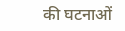की घटनाओं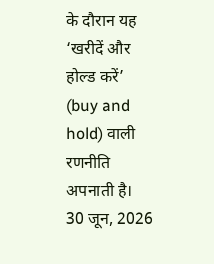के दौरान यह ‘खरीदें और होल्ड करें’ (buy and hold) वाली रणनीति अपनाती है। 30 जून, 2026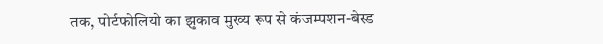तक, पोर्टफोलियो का झुकाव मुख्य रूप से कंजम्पशन-बेस्ड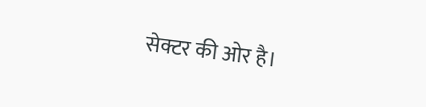सेक्टर की ओर है।